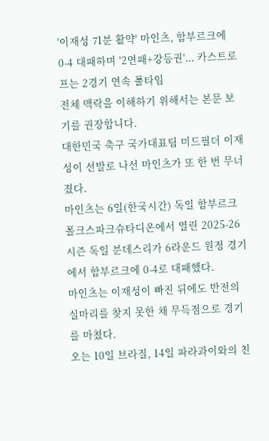'이재성 71분 활약' 마인츠, 함부르크에 0-4 대패하며 '2연패+강등권'... 카스트로프는 2경기 연속 풀타임
전체 맥락을 이해하기 위해서는 본문 보기를 권장합니다.
대한민국 축구 국가대표팀 미드필더 이재성이 선발로 나선 마인츠가 또 한 번 무너졌다.
마인츠는 6일(한국시간) 독일 함부르크 폴크스파크슈타디온에서 열린 2025-26시즌 독일 분데스리가 6라운드 원정 경기에서 함부르크에 0-4로 대패했다.
마인츠는 이재성이 빠진 뒤에도 반전의 실마리를 찾지 못한 채 무득점으로 경기를 마쳤다.
오는 10일 브라질, 14일 파라과이와의 친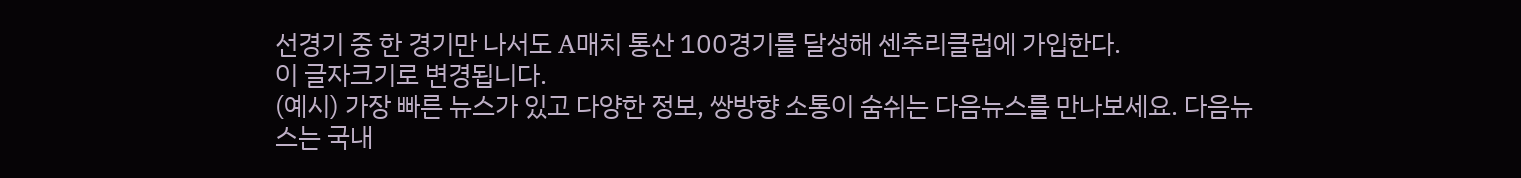선경기 중 한 경기만 나서도 A매치 통산 100경기를 달성해 센추리클럽에 가입한다.
이 글자크기로 변경됩니다.
(예시) 가장 빠른 뉴스가 있고 다양한 정보, 쌍방향 소통이 숨쉬는 다음뉴스를 만나보세요. 다음뉴스는 국내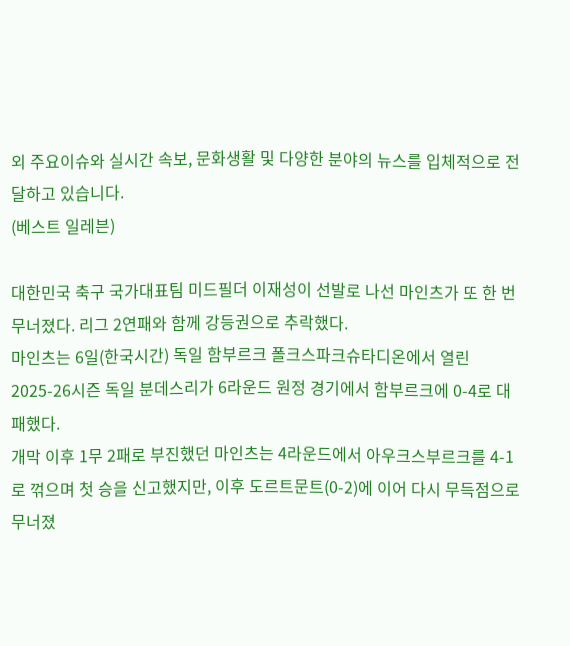외 주요이슈와 실시간 속보, 문화생활 및 다양한 분야의 뉴스를 입체적으로 전달하고 있습니다.
(베스트 일레븐)

대한민국 축구 국가대표팀 미드필더 이재성이 선발로 나선 마인츠가 또 한 번 무너졌다. 리그 2연패와 함께 강등권으로 추락했다.
마인츠는 6일(한국시간) 독일 함부르크 폴크스파크슈타디온에서 열린 2025-26시즌 독일 분데스리가 6라운드 원정 경기에서 함부르크에 0-4로 대패했다.
개막 이후 1무 2패로 부진했던 마인츠는 4라운드에서 아우크스부르크를 4-1로 꺾으며 첫 승을 신고했지만, 이후 도르트문트(0-2)에 이어 다시 무득점으로 무너졌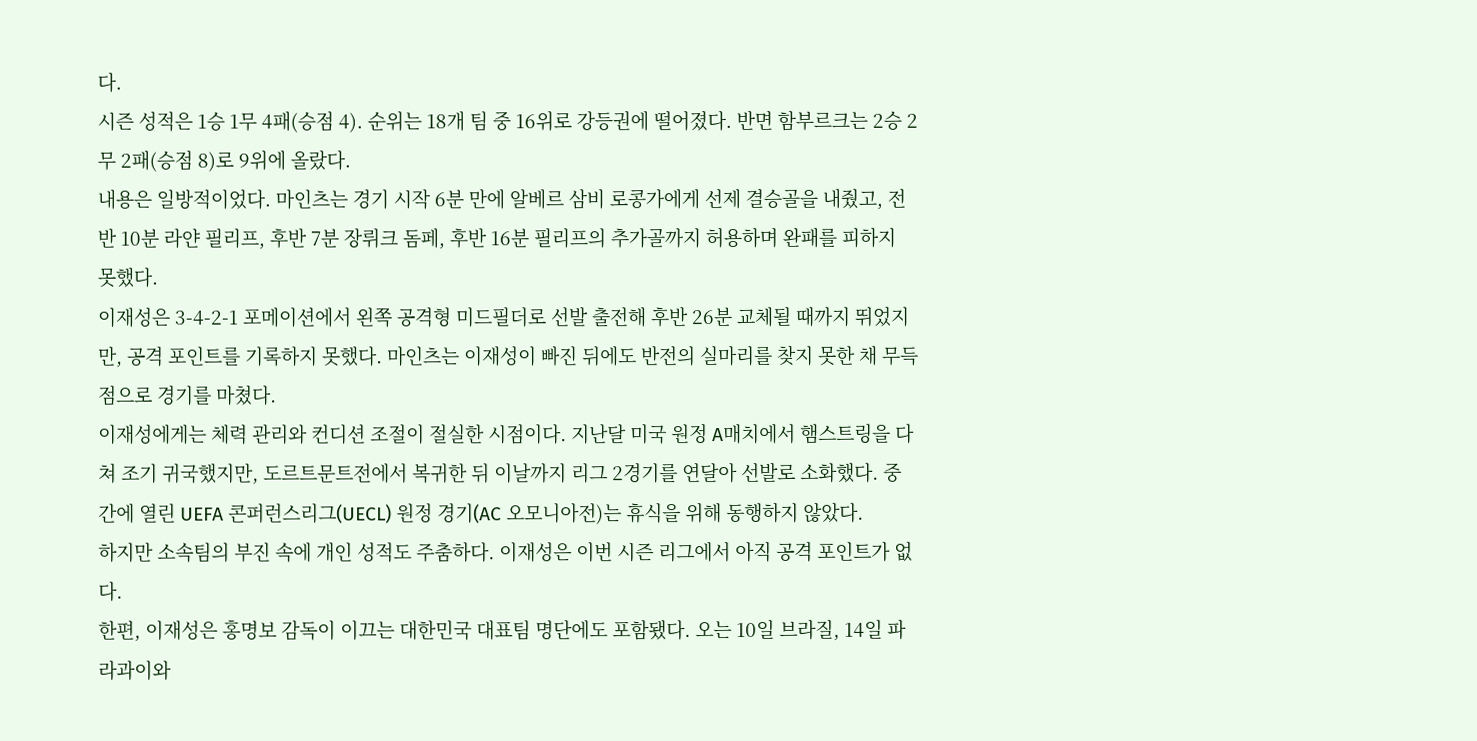다.
시즌 성적은 1승 1무 4패(승점 4). 순위는 18개 팀 중 16위로 강등권에 떨어졌다. 반면 함부르크는 2승 2무 2패(승점 8)로 9위에 올랐다.
내용은 일방적이었다. 마인츠는 경기 시작 6분 만에 알베르 삼비 로콩가에게 선제 결승골을 내줬고, 전반 10분 라얀 필리프, 후반 7분 장뤼크 돔페, 후반 16분 필리프의 추가골까지 허용하며 완패를 피하지 못했다.
이재성은 3-4-2-1 포메이션에서 왼쪽 공격형 미드필더로 선발 출전해 후반 26분 교체될 때까지 뛰었지만, 공격 포인트를 기록하지 못했다. 마인츠는 이재성이 빠진 뒤에도 반전의 실마리를 찾지 못한 채 무득점으로 경기를 마쳤다.
이재성에게는 체력 관리와 컨디션 조절이 절실한 시점이다. 지난달 미국 원정 A매치에서 햄스트링을 다쳐 조기 귀국했지만, 도르트문트전에서 복귀한 뒤 이날까지 리그 2경기를 연달아 선발로 소화했다. 중간에 열린 UEFA 콘퍼런스리그(UECL) 원정 경기(AC 오모니아전)는 휴식을 위해 동행하지 않았다.
하지만 소속팀의 부진 속에 개인 성적도 주춤하다. 이재성은 이번 시즌 리그에서 아직 공격 포인트가 없다.
한편, 이재성은 홍명보 감독이 이끄는 대한민국 대표팀 명단에도 포함됐다. 오는 10일 브라질, 14일 파라과이와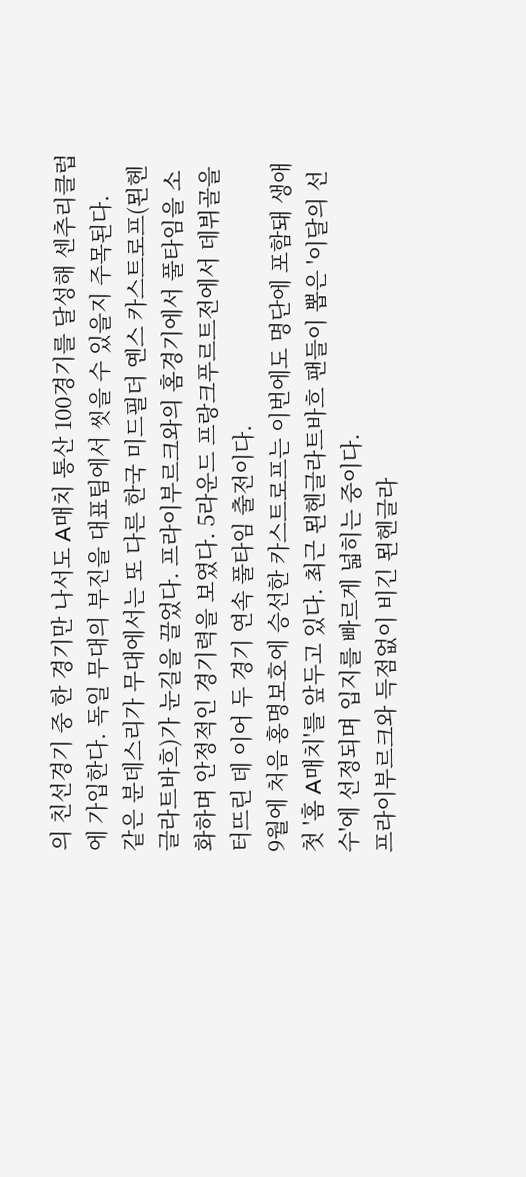의 친선경기 중 한 경기만 나서도 A매치 통산 100경기를 달성해 센추리클럽에 가입한다. 독일 무대의 부진을 대표팀에서 씻을 수 있을지 주목된다.
같은 분데스리가 무대에서는 또 다른 한국 미드필더 옌스 카스트로프(묀헨글라트바흐)가 눈길을 끌었다. 프라이부르크와의 홈경기에서 풀타임을 소화하며 안정적인 경기력을 보였다. 5라운드 프랑크푸르트전에서 데뷔골을 터뜨린 데 이어 두 경기 연속 풀타임 출전이다.
9월에 처음 홍명보호에 승선한 카스트로프는 이번에도 명단에 포함돼 생애 첫 '홈 A매치'를 앞두고 있다. 최근 묀헨글라트바흐 팬들이 뽑은 '이달의 선수'에 선정되며 입지를 빠르게 넓히는 중이다.
프라이부르크와 득점없이 비긴 묀헨글라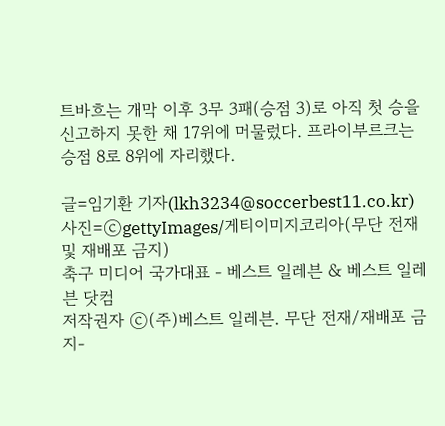트바흐는 개막 이후 3무 3패(승점 3)로 아직 첫 승을 신고하지 못한 채 17위에 머물렀다. 프라이부르크는 승점 8로 8위에 자리했다.

글=임기환 기자(lkh3234@soccerbest11.co.kr)
사진=ⓒgettyImages/게티이미지코리아(무단 전재 및 재배포 금지)
축구 미디어 국가대표 - 베스트 일레븐 & 베스트 일레븐 닷컴
저작권자 ⓒ(주)베스트 일레븐. 무단 전재/재배포 금지-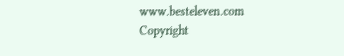www.besteleven.com
Copyright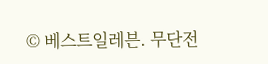© 베스트일레븐. 무단전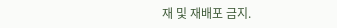재 및 재배포 금지.